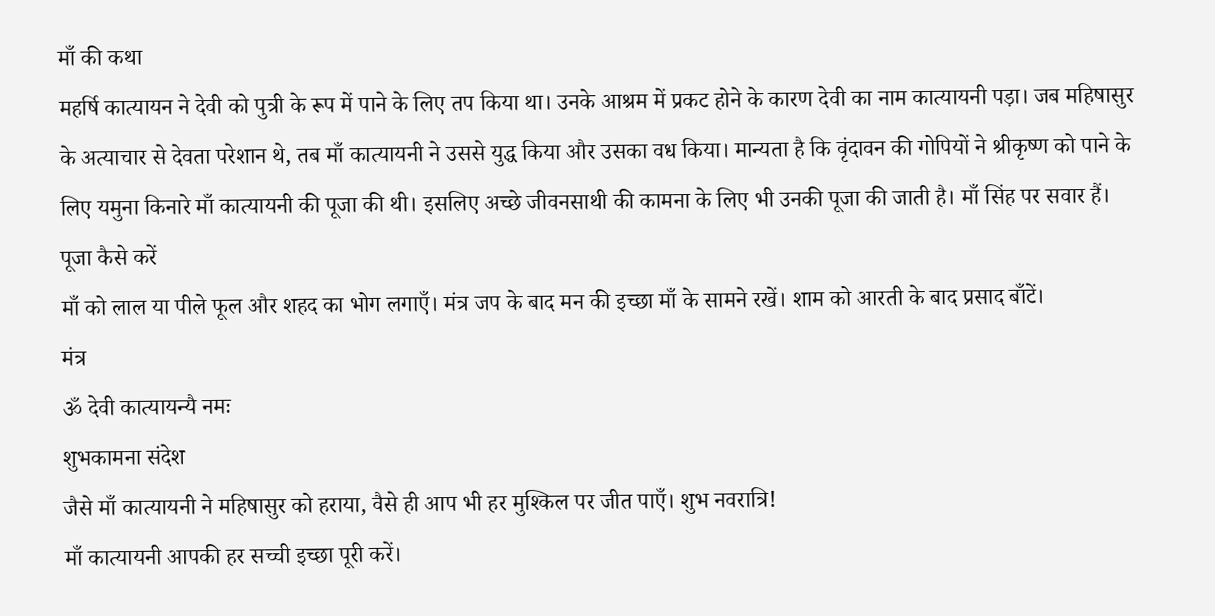माँ की कथा
महर्षि कात्यायन ने देवी को पुत्री के रूप में पाने के लिए तप किया था। उनके आश्रम में प्रकट होने के कारण देवी का नाम कात्यायनी पड़ा। जब महिषासुर के अत्याचार से देवता परेशान थे, तब माँ कात्यायनी ने उससे युद्ध किया और उसका वध किया। मान्यता है कि वृंदावन की गोपियों ने श्रीकृष्ण को पाने के लिए यमुना किनारे माँ कात्यायनी की पूजा की थी। इसलिए अच्छे जीवनसाथी की कामना के लिए भी उनकी पूजा की जाती है। माँ सिंह पर सवार हैं।
पूजा कैसे करें
माँ को लाल या पीले फूल और शहद का भोग लगाएँ। मंत्र जप के बाद मन की इच्छा माँ के सामने रखें। शाम को आरती के बाद प्रसाद बाँटें।
मंत्र
ॐ देवी कात्यायन्यै नमः
शुभकामना संदेश
जैसे माँ कात्यायनी ने महिषासुर को हराया, वैसे ही आप भी हर मुश्किल पर जीत पाएँ। शुभ नवरात्रि!
माँ कात्यायनी आपकी हर सच्ची इच्छा पूरी करें।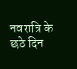नवरात्रि के छठे दिन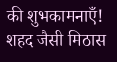की शुभकामनाएँ!
शहद जैसी मिठास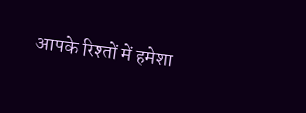आपके रिश्तों में हमेशा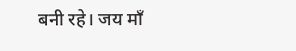बनी रहे। जय माँ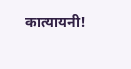कात्यायनी!